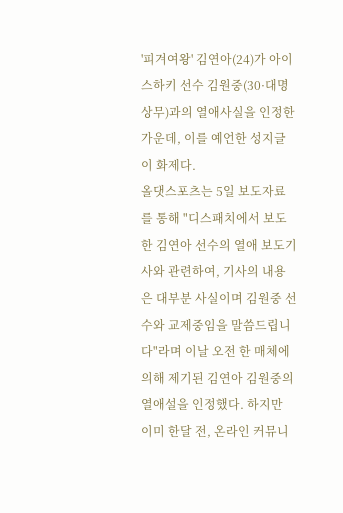'피겨여왕' 김연아(24)가 아이스하키 선수 김원중(30·대명 상무)과의 열애사실을 인정한 가운데, 이를 예언한 성지글이 화제다.
올댓스포츠는 5일 보도자료를 통해 "디스패치에서 보도한 김연아 선수의 열애 보도기사와 관련하여, 기사의 내용은 대부분 사실이며 김원중 선수와 교제중임을 말씀드립니다"라며 이날 오전 한 매체에 의해 제기된 김연아 김원중의 열애설을 인정했다. 하지만 이미 한달 전, 온라인 커뮤니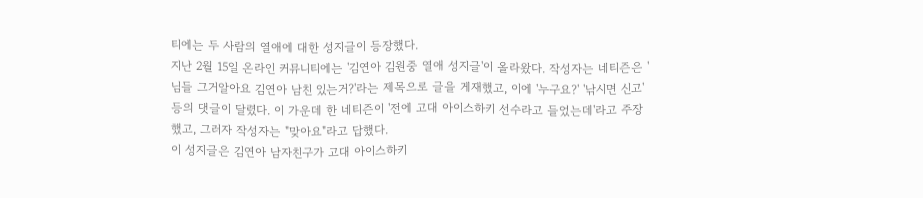티에는 두 사람의 열애에 대한 성지글이 등장했다.
지난 2월 15일 온라인 커뮤니티에는 '김연아 김원중 열애 성지글'이 올라왔다. 작성자는 네티즌은 '님들 그거알아요 김연아 남친 있는거?'라는 제목으로 글을 게재했고, 이에 '누구요?' '낚시면 신고' 등의 댓글이 달렸다. 이 가운데 한 네티즌이 '전에 고대 아이스하키 선수라고 들었는데'라고 주장했고, 그러자 작성자는 "맞아요"라고 답했다.
이 성지글은 김연아 남자친구가 고대 아이스하키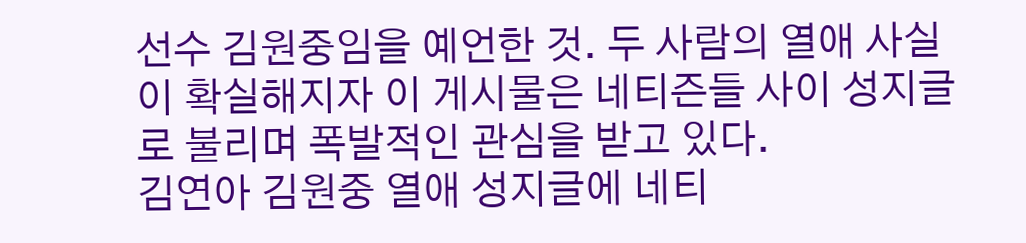선수 김원중임을 예언한 것. 두 사람의 열애 사실이 확실해지자 이 게시물은 네티즌들 사이 성지글로 불리며 폭발적인 관심을 받고 있다.
김연아 김원중 열애 성지글에 네티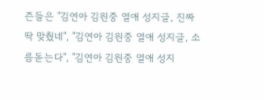즌들은 "김연아 김원중 열애 성지글, 진짜 딱 맞췄네", "김연아 김원중 열애 성지글, 소름돋는다", "김연아 김원중 열애 성지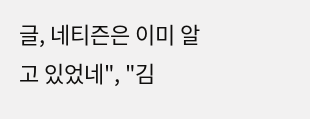글, 네티즌은 이미 알고 있었네", "김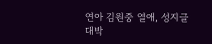연아 김원중 열애, 성지글 대박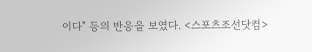이다" 등의 반응을 보였다. <스포츠조선닷컴>